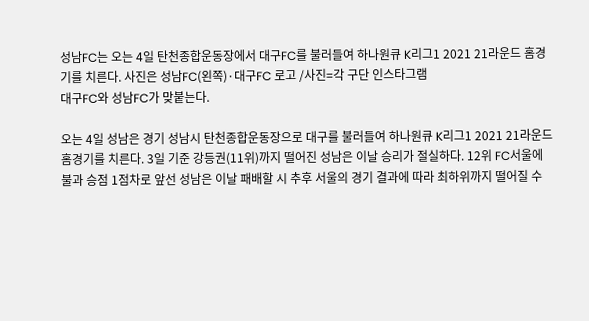성남FC는 오는 4일 탄천종합운동장에서 대구FC를 불러들여 하나원큐 K리그1 2021 21라운드 홈경기를 치른다. 사진은 성남FC(왼쪽)·대구FC 로고 /사진=각 구단 인스타그램
대구FC와 성남FC가 맞붙는다.

오는 4일 성남은 경기 성남시 탄천종합운동장으로 대구를 불러들여 하나원큐 K리그1 2021 21라운드 홈경기를 치른다. 3일 기준 강등권(11위)까지 떨어진 성남은 이날 승리가 절실하다. 12위 FC서울에 불과 승점 1점차로 앞선 성남은 이날 패배할 시 추후 서울의 경기 결과에 따라 최하위까지 떨어질 수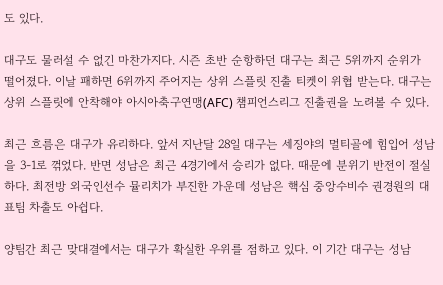도 있다.

대구도 물러설 수 없긴 마찬가지다. 시즌 초반 순항하던 대구는 최근 5위까지 순위가 떨어졌다. 이날 패하면 6위까지 주어지는 상위 스플릿 진출 티켓이 위협 받는다. 대구는 상위 스플릿에 안착해야 아시아축구연맹(AFC) 챔피언스리그 진출권을 노려볼 수 있다.

최근 흐름은 대구가 유리하다. 앞서 지난달 28일 대구는 세징야의 멀티골에 힘입어 성남을 3-1로 꺾었다. 반면 성남은 최근 4경기에서 승리가 없다. 때문에 분위기 반전이 절실하다. 최전방 외국인선수 뮬리치가 부진한 가운데 성남은 핵심 중앙수비수 권경원의 대표팀 차출도 아쉽다.

양팀간 최근 맞대결에서는 대구가 확실한 우위를 점하고 있다. 이 기간 대구는 성남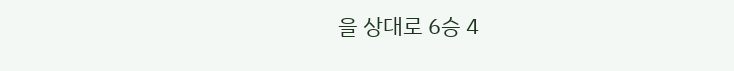을 상대로 6승 4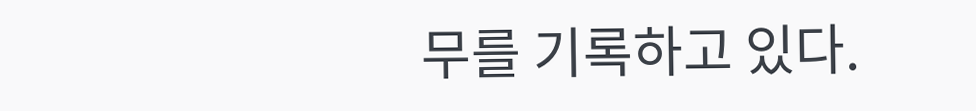무를 기록하고 있다.